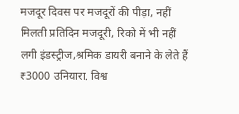मजदूर दिवस पर मजदूरों की पीड़ा, नहीं मिलती प्रतिदिन मजदूरी, रिको में भी नहीं लगी इंडस्ट्रीज,श्रमिक डायरी बनाने के लेते हैं ₹3000 उनियारा. विश्व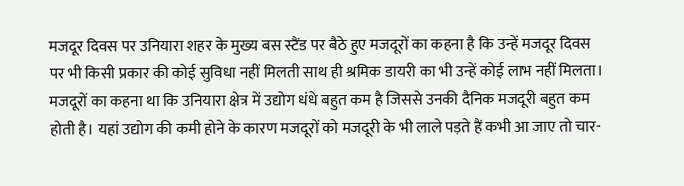मजदूर दिवस पर उनियारा शहर के मुख्य बस स्टैंड पर बैठे हुए मजदूरों का कहना है कि उन्हें मजदूर दिवस पर भी किसी प्रकार की कोई सुविधा नहीं मिलती साथ ही श्रमिक डायरी का भी उन्हें कोई लाभ नहीं मिलता। मजदूरों का कहना था कि उनियारा क्षेत्र में उद्योग धंधे बहुत कम है जिससे उनकी दैनिक मजदूरी बहुत कम होती है। यहां उद्योग की कमी होने के कारण मजदूरों को मजदूरी के भी लाले पड़ते हैं कभी आ जाए तो चार-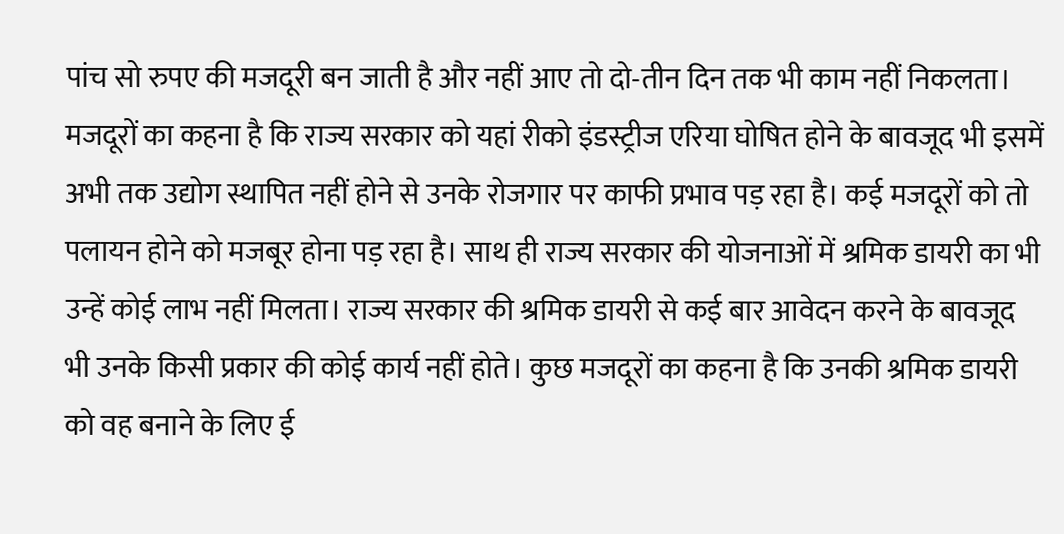पांच सो रुपए की मजदूरी बन जाती है और नहीं आए तो दो-तीन दिन तक भी काम नहीं निकलता। मजदूरों का कहना है कि राज्य सरकार को यहां रीको इंडस्ट्रीज एरिया घोषित होने के बावजूद भी इसमें अभी तक उद्योग स्थापित नहीं होने से उनके रोजगार पर काफी प्रभाव पड़ रहा है। कई मजदूरों को तो पलायन होने को मजबूर होना पड़ रहा है। साथ ही राज्य सरकार की योजनाओं में श्रमिक डायरी का भी उन्हें कोई लाभ नहीं मिलता। राज्य सरकार की श्रमिक डायरी से कई बार आवेदन करने के बावजूद भी उनके किसी प्रकार की कोई कार्य नहीं होते। कुछ मजदूरों का कहना है कि उनकी श्रमिक डायरी को वह बनाने के लिए ई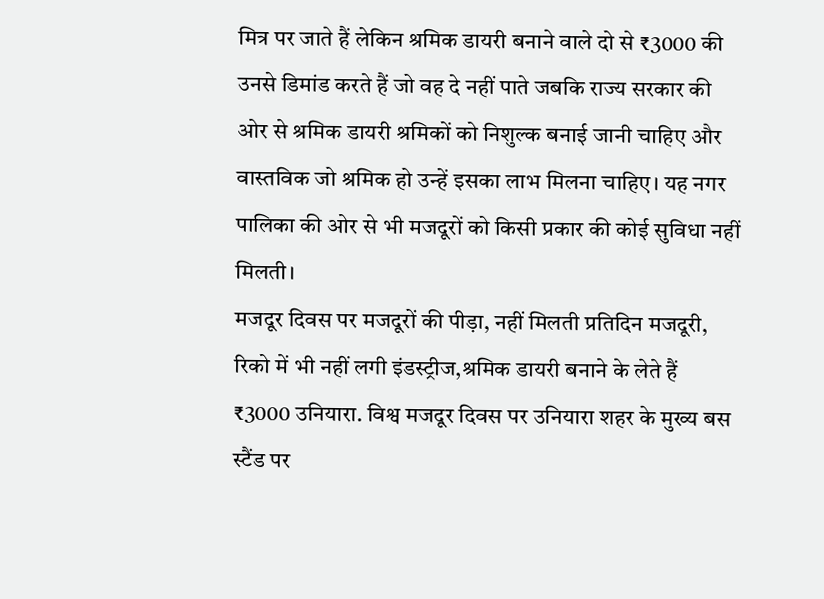मित्र पर जाते हैं लेकिन श्रमिक डायरी बनाने वाले दो से ₹3000 की उनसे डिमांड करते हैं जो वह दे नहीं पाते जबकि राज्य सरकार की ओर से श्रमिक डायरी श्रमिकों को निशुल्क बनाई जानी चाहिए और वास्तविक जो श्रमिक हो उन्हें इसका लाभ मिलना चाहिए। यह नगर पालिका की ओर से भी मजदूरों को किसी प्रकार की कोई सुविधा नहीं मिलती।
मजदूर दिवस पर मजदूरों की पीड़ा, नहीं मिलती प्रतिदिन मजदूरी, रिको में भी नहीं लगी इंडस्ट्रीज,श्रमिक डायरी बनाने के लेते हैं ₹3000 उनियारा. विश्व मजदूर दिवस पर उनियारा शहर के मुख्य बस स्टैंड पर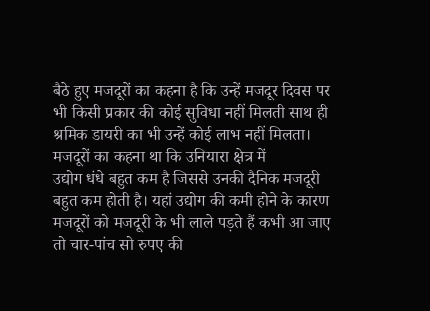बैठे हुए मजदूरों का कहना है कि उन्हें मजदूर दिवस पर भी किसी प्रकार की कोई सुविधा नहीं मिलती साथ ही श्रमिक डायरी का भी उन्हें कोई लाभ नहीं मिलता। मजदूरों का कहना था कि उनियारा क्षेत्र में
उद्योग धंधे बहुत कम है जिससे उनकी दैनिक मजदूरी बहुत कम होती है। यहां उद्योग की कमी होने के कारण मजदूरों को मजदूरी के भी लाले पड़ते हैं कभी आ जाए तो चार-पांच सो रुपए की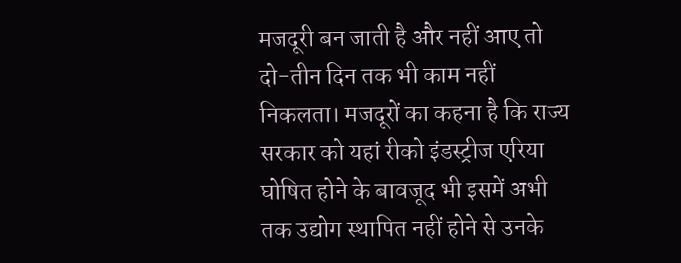मजदूरी बन जाती है और नहीं आए तो दो-तीन दिन तक भी काम नहीं निकलता। मजदूरों का कहना है कि राज्य सरकार को यहां रीको इंडस्ट्रीज एरिया घोषित होने के बावजूद भी इसमें अभी
तक उद्योग स्थापित नहीं होने से उनके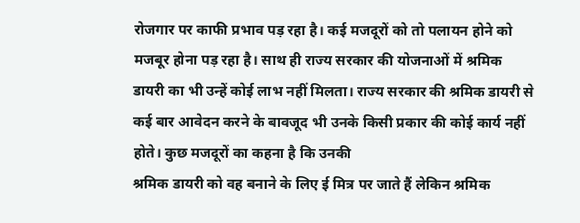रोजगार पर काफी प्रभाव पड़ रहा है। कई मजदूरों को तो पलायन होने को मजबूर होना पड़ रहा है। साथ ही राज्य सरकार की योजनाओं में श्रमिक डायरी का भी उन्हें कोई लाभ नहीं मिलता। राज्य सरकार की श्रमिक डायरी से कई बार आवेदन करने के बावजूद भी उनके किसी प्रकार की कोई कार्य नहीं होते। कुछ मजदूरों का कहना है कि उनकी
श्रमिक डायरी को वह बनाने के लिए ई मित्र पर जाते हैं लेकिन श्रमिक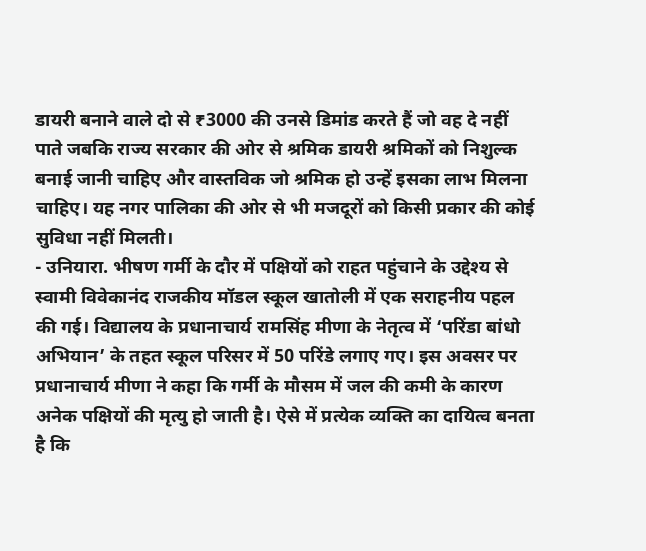डायरी बनाने वाले दो से ₹3000 की उनसे डिमांड करते हैं जो वह दे नहीं पाते जबकि राज्य सरकार की ओर से श्रमिक डायरी श्रमिकों को निशुल्क बनाई जानी चाहिए और वास्तविक जो श्रमिक हो उन्हें इसका लाभ मिलना चाहिए। यह नगर पालिका की ओर से भी मजदूरों को किसी प्रकार की कोई सुविधा नहीं मिलती।
- उनियारा. भीषण गर्मी के दौर में पक्षियों को राहत पहुंचाने के उद्देश्य से स्वामी विवेकानंद राजकीय मॉडल स्कूल खातोली में एक सराहनीय पहल की गई। विद्यालय के प्रधानाचार्य रामसिंह मीणा के नेतृत्व में ‘परिंडा बांधो अभियान’ के तहत स्कूल परिसर में 50 परिंडे लगाए गए। इस अवसर पर प्रधानाचार्य मीणा ने कहा कि गर्मी के मौसम में जल की कमी के कारण अनेक पक्षियों की मृत्यु हो जाती है। ऐसे में प्रत्येक व्यक्ति का दायित्व बनता है कि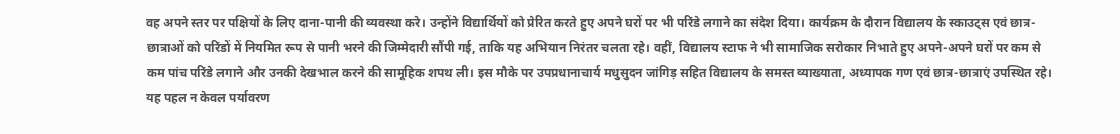वह अपने स्तर पर पक्षियों के लिए दाना-पानी की व्यवस्था करे। उन्होंने विद्यार्थियों को प्रेरित करते हुए अपने घरों पर भी परिंडे लगाने का संदेश दिया। कार्यक्रम के दौरान विद्यालय के स्काउट्स एवं छात्र-छात्राओं को परिंडों में नियमित रूप से पानी भरने की जिम्मेदारी सौंपी गई, ताकि यह अभियान निरंतर चलता रहे। वहीं, विद्यालय स्टाफ ने भी सामाजिक सरोकार निभाते हुए अपने-अपने घरों पर कम से कम पांच परिंडे लगाने और उनकी देखभाल करने की सामूहिक शपथ ली। इस मौके पर उपप्रधानाचार्य मधुसुदन जांगिड़ सहित विद्यालय के समस्त व्याख्याता, अध्यापक गण एवं छात्र-छात्राएं उपस्थित रहे। यह पहल न केवल पर्यावरण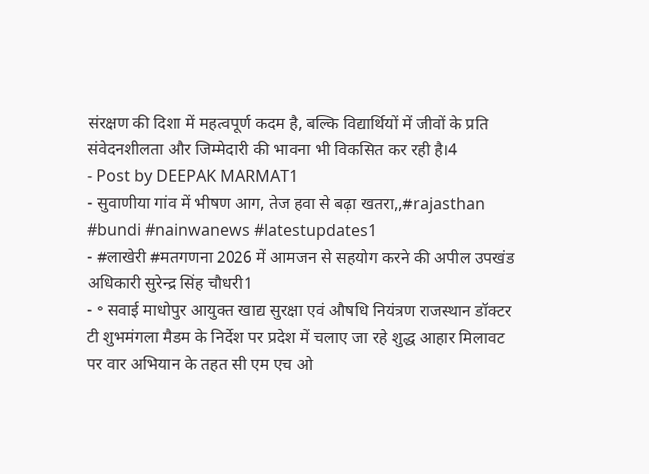संरक्षण की दिशा में महत्वपूर्ण कदम है, बल्कि विद्यार्थियों में जीवों के प्रति संवेदनशीलता और जिम्मेदारी की भावना भी विकसित कर रही है।4
- Post by DEEPAK MARMAT1
- सुवाणीया गांव में भीषण आग, तेज हवा से बढ़ा खतरा,,#rajasthan #bundi #nainwanews #latestupdates1
- #लाखेरी #मतगणना 2026 में आमजन से सहयोग करने की अपील उपखंड अधिकारी सुरेन्द्र सिंह चौधरी1
- ॰ सवाई माधोपुर आयुक्त खाद्य सुरक्षा एवं औषधि नियंत्रण राजस्थान डॉक्टर टी शुभमंगला मैडम के निर्देश पर प्रदेश में चलाए जा रहे शुद्ध आहार मिलावट पर वार अभियान के तहत सी एम एच ओ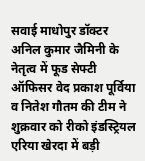सवाई माधोपुर डॉक्टर अनिल कुमार जैमिनी के नेतृत्व में फूड सेफ्टी ऑफिसर वेद प्रकाश पूर्विया व नितेश गौतम की टीम ने शुक्रवार को रीको इंडस्ट्रियल एरिया खेरदा में बड़ी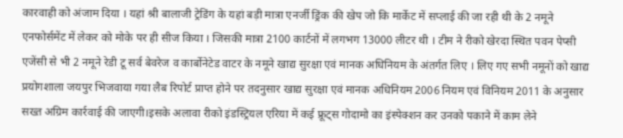कारवाही को अंजाम दिया । यहां श्री बालाजी ट्रेडिंग के यहां बड़ी मात्रा एनर्जी ड्रिंक की खेप जो कि मार्केट में सप्लाई की जा रही थी के 2 नमूने एनफोर्समेंट में लेकर को मोके पर ही सीज किया । जिसकी मात्रा 2100 कार्टनों में लगभग 13000 लीटर थी । टीम ने रीको खेरदा स्थित पवन पेप्सी एजेंसी से भी 2 नमूने रेडी टू सर्व बेवरेज व कार्बोनेटेड वाटर के नमूने खाद्य सुरक्षा एवं मानक अधिनियम के अंतर्गत लिए । लिए गए सभी नमूनों को खाद्य प्रयोगशाला जयपुर भिजवाया गया लैब रिपोर्ट प्राप्त होने पर तदनुसार खाद्य सुरक्षा एवं मानक अधिनियम 2006 नियम एवं विनियम 2011 के अनुसार सख्त अग्रिम कार्रवाई की जाएगी।इसके अलावा रीको इंडस्ट्रियल एरिया में कई फ्रूट्स गोदामो का इंस्पेक्शन कर उनको पकाने में काम लेने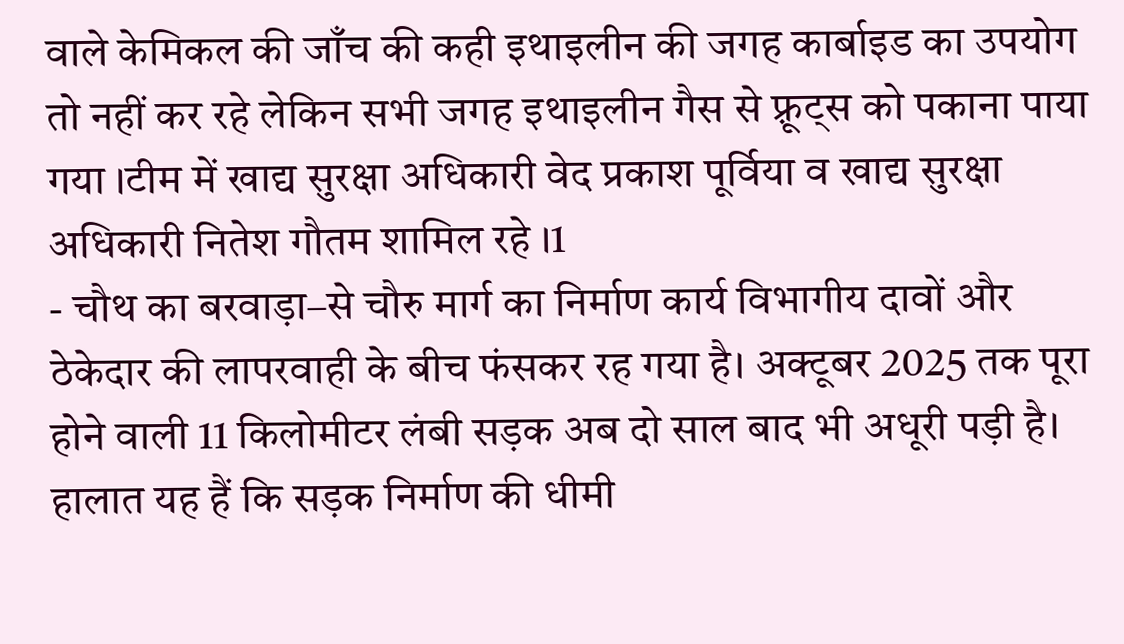वाले केमिकल की जाँच की कही इथाइलीन की जगह कार्बाइड का उपयोग तो नहीं कर रहे लेकिन सभी जगह इथाइलीन गैस से फ़्रूट्स को पकाना पाया गया ।टीम में खाद्य सुरक्षा अधिकारी वेद प्रकाश पूर्विया व खाद्य सुरक्षा अधिकारी नितेश गौतम शामिल रहे ।1
- चौथ का बरवाड़ा–से चौरु मार्ग का निर्माण कार्य विभागीय दावों और ठेकेदार की लापरवाही के बीच फंसकर रह गया है। अक्टूबर 2025 तक पूरा होने वाली 11 किलोमीटर लंबी सड़क अब दो साल बाद भी अधूरी पड़ी है। हालात यह हैं कि सड़क निर्माण की धीमी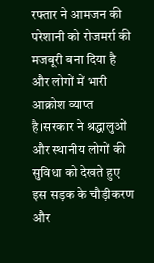रफ्तार ने आमजन की परेशानी को रोजमर्रा की मजबूरी बना दिया है और लोगों में भारी आक्रोश व्याप्त है।सरकार ने श्रद्धालुओं और स्थानीय लोगों की सुविधा को देखते हुए इस सड़क के चौड़ीकरण और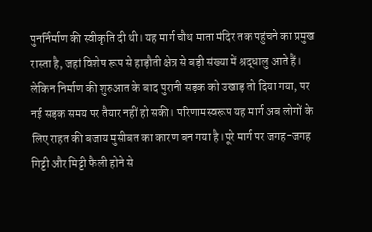पुनर्निर्माण की स्वीकृति दी थी। यह मार्ग चौथ माता मंदिर तक पहुंचने का प्रमुख रास्ता है, जहां विशेष रूप से हाड़ौती क्षेत्र से बड़ी संख्या में श्रद्धालु आते हैं। लेकिन निर्माण की शुरुआत के बाद पुरानी सड़क को उखाड़ तो दिया गया, पर नई सड़क समय पर तैयार नहीं हो सकी। परिणामस्वरूप यह मार्ग अब लोगों के लिए राहत की बजाय मुसीबत का कारण बन गया है।पूरे मार्ग पर जगह-जगह गिट्टी और मिट्टी फैली होने से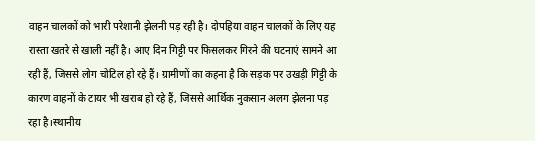वाहन चालकों को भारी परेशानी झेलनी पड़ रही है। दोपहिया वाहन चालकों के लिए यह रास्ता खतरे से खाली नहीं है। आए दिन गिट्टी पर फिसलकर गिरने की घटनाएं सामने आ रही हैं, जिससे लोग चोटिल हो रहे हैं। ग्रामीणों का कहना है कि सड़क पर उखड़ी गिट्टी के कारण वाहनों के टायर भी खराब हो रहे हैं, जिससे आर्थिक नुकसान अलग झेलना पड़ रहा है।स्थानीय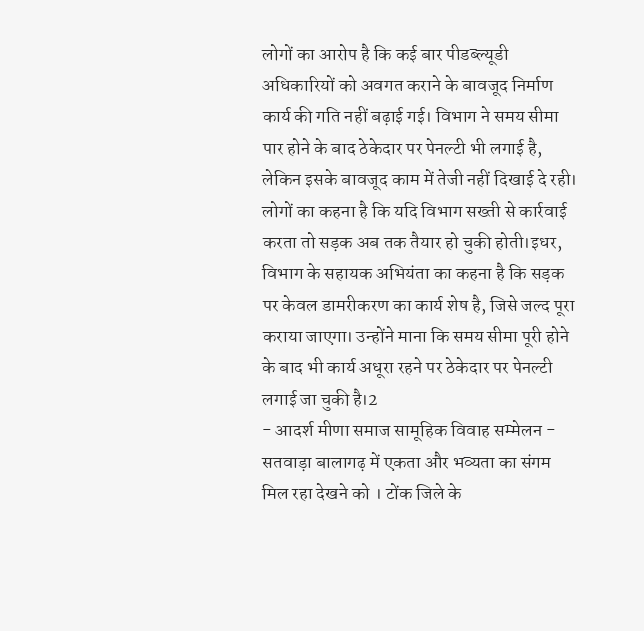लोगों का आरोप है कि कई बार पीडब्ल्यूडी अधिकारियों को अवगत कराने के बावजूद निर्माण कार्य की गति नहीं बढ़ाई गई। विभाग ने समय सीमा पार होने के बाद ठेकेदार पर पेनल्टी भी लगाई है, लेकिन इसके बावजूद काम में तेजी नहीं दिखाई दे रही। लोगों का कहना है कि यदि विभाग सख्ती से कार्रवाई करता तो सड़क अब तक तैयार हो चुकी होती।इधर, विभाग के सहायक अभियंता का कहना है कि सड़क पर केवल डामरीकरण का कार्य शेष है, जिसे जल्द पूरा कराया जाएगा। उन्होंने माना कि समय सीमा पूरी होने के बाद भी कार्य अधूरा रहने पर ठेकेदार पर पेनल्टी लगाई जा चुकी है।2
- आदर्श मीणा समाज सामूहिक विवाह सम्मेलन - सतवाड़ा बालागढ़ में एकता और भव्यता का संगम मिल रहा देखने को । टोंक जिले के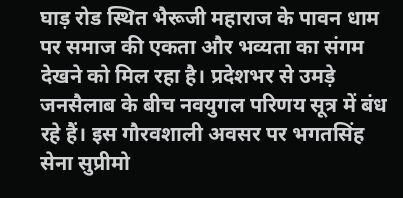घाड़ रोड स्थित भैरूजी महाराज के पावन धाम पर समाज की एकता और भव्यता का संगम देखने को मिल रहा है। प्रदेशभर से उमड़े जनसैलाब के बीच नवयुगल परिणय सूत्र में बंध रहे हैं। इस गौरवशाली अवसर पर भगतसिंह सेना सुप्रीमो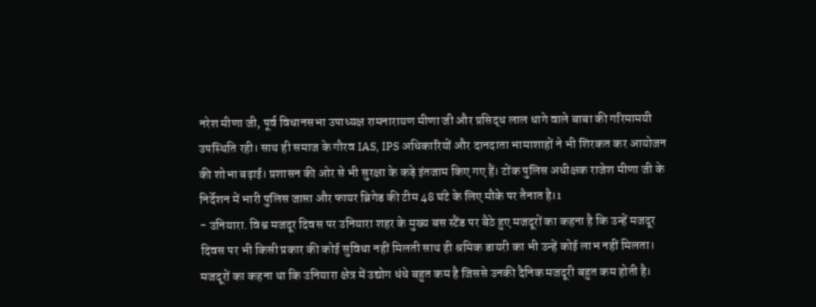नरेश मीणा जी, पूर्व विधानसभा उपाध्यक्ष रामनारायण मीणा जी और प्रसिद्ध लाल धागे वाले बाबा की गरिमामयी उपस्थिति रही। साथ ही समाज के गौरव IAS, IPS अधिकारियों और दानदाता भामाशाहों ने भी शिरकत कर आयोजन की शोभा बढ़ाई। प्रशासन की ओर से भी सुरक्षा के कड़े इंतजाम किए गए हैं। टोंक पुलिस अधीक्षक राजेश मीणा जी के निर्देशन में भारी पुलिस जाप्ता और फायर ब्रिगेड की टीम 48 घंटे के लिए मौके पर तैनात है।1
- उनियारा. विश्व मजदूर दिवस पर उनियारा शहर के मुख्य बस स्टैंड पर बैठे हुए मजदूरों का कहना है कि उन्हें मजदूर दिवस पर भी किसी प्रकार की कोई सुविधा नहीं मिलती साथ ही श्रमिक डायरी का भी उन्हें कोई लाभ नहीं मिलता। मजदूरों का कहना था कि उनियारा क्षेत्र में उद्योग धंधे बहुत कम है जिससे उनकी दैनिक मजदूरी बहुत कम होती है।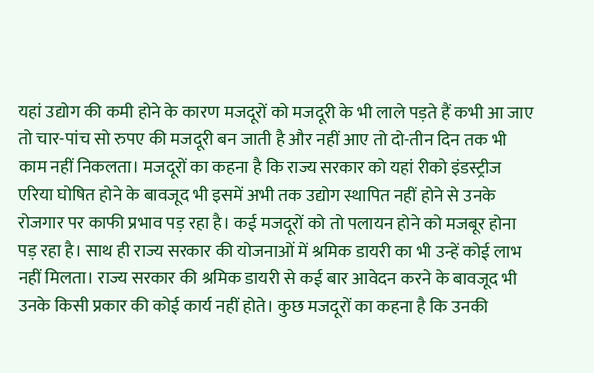यहां उद्योग की कमी होने के कारण मजदूरों को मजदूरी के भी लाले पड़ते हैं कभी आ जाए तो चार-पांच सो रुपए की मजदूरी बन जाती है और नहीं आए तो दो-तीन दिन तक भी काम नहीं निकलता। मजदूरों का कहना है कि राज्य सरकार को यहां रीको इंडस्ट्रीज एरिया घोषित होने के बावजूद भी इसमें अभी तक उद्योग स्थापित नहीं होने से उनके रोजगार पर काफी प्रभाव पड़ रहा है। कई मजदूरों को तो पलायन होने को मजबूर होना पड़ रहा है। साथ ही राज्य सरकार की योजनाओं में श्रमिक डायरी का भी उन्हें कोई लाभ नहीं मिलता। राज्य सरकार की श्रमिक डायरी से कई बार आवेदन करने के बावजूद भी उनके किसी प्रकार की कोई कार्य नहीं होते। कुछ मजदूरों का कहना है कि उनकी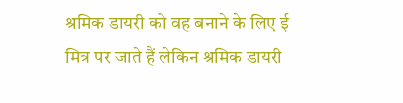श्रमिक डायरी को वह बनाने के लिए ई मित्र पर जाते हैं लेकिन श्रमिक डायरी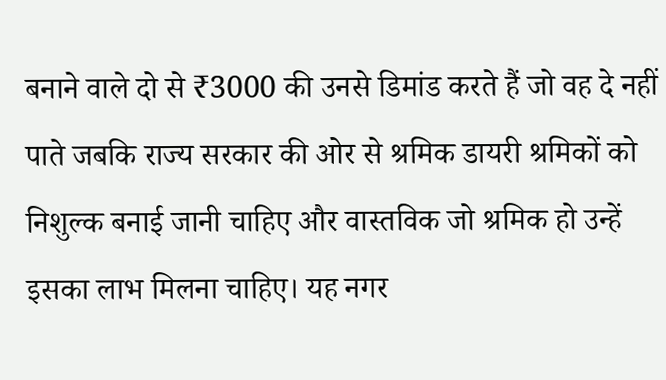बनाने वाले दो से ₹3000 की उनसे डिमांड करते हैं जो वह दे नहीं पाते जबकि राज्य सरकार की ओर से श्रमिक डायरी श्रमिकों को निशुल्क बनाई जानी चाहिए और वास्तविक जो श्रमिक हो उन्हें इसका लाभ मिलना चाहिए। यह नगर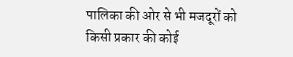पालिका की ओर से भी मजदूरों को किसी प्रकार की कोई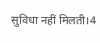सुविधा नहीं मिलती।4